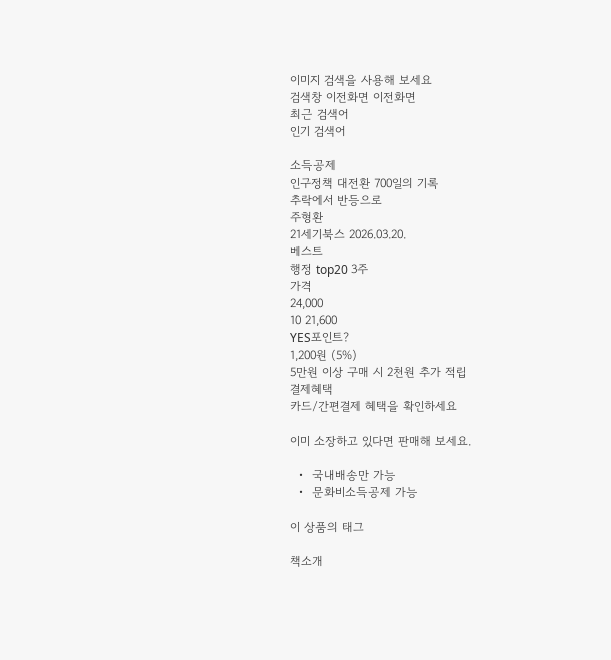이미지 검색을 사용해 보세요
검색창 이전화면 이전화면
최근 검색어
인기 검색어

소득공제
인구정책 대전환 700일의 기록
추락에서 반등으로
주형환
21세기북스 2026.03.20.
베스트
행정 top20 3주
가격
24,000
10 21,600
YES포인트?
1,200원 (5%)
5만원 이상 구매 시 2천원 추가 적립
결제혜택
카드/간편결제 혜택을 확인하세요

이미 소장하고 있다면 판매해 보세요.

  •  국내배송만 가능
  •  문화비소득공제 가능

이 상품의 태그

책소개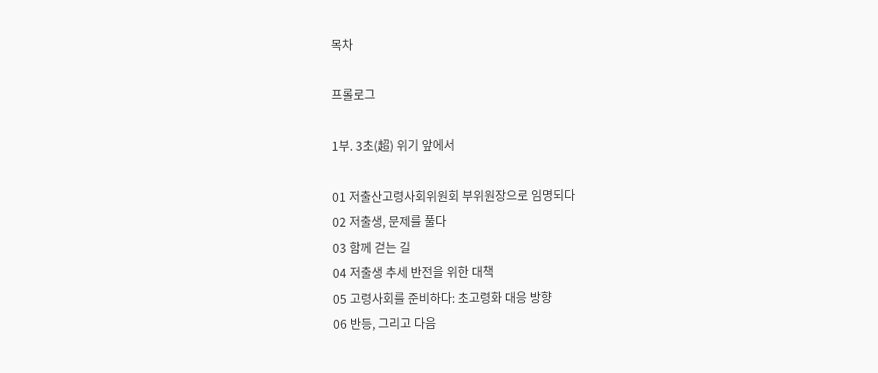목차

프롤로그

1부. 3초(超) 위기 앞에서

01 저출산고령사회위원회 부위원장으로 임명되다
02 저출생, 문제를 풀다
03 함께 걷는 길
04 저출생 추세 반전을 위한 대책
05 고령사회를 준비하다: 초고령화 대응 방향
06 반등, 그리고 다음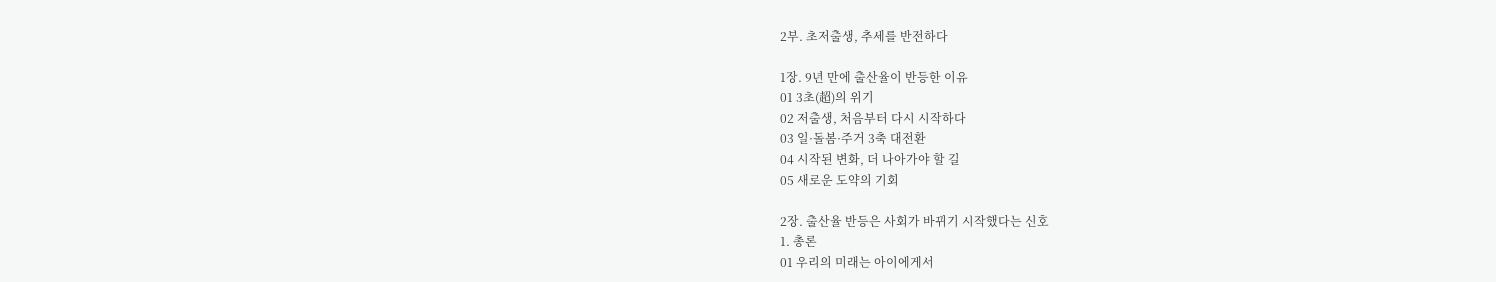2부. 초저출생, 추세를 반전하다

1장. 9년 만에 출산율이 반등한 이유
01 3초(超)의 위기
02 저출생, 처음부터 다시 시작하다
03 일·돌봄·주거 3축 대전환
04 시작된 변화, 더 나아가야 할 길
05 새로운 도약의 기회

2장. 출산율 반등은 사회가 바뀌기 시작했다는 신호
1. 총론
01 우리의 미래는 아이에게서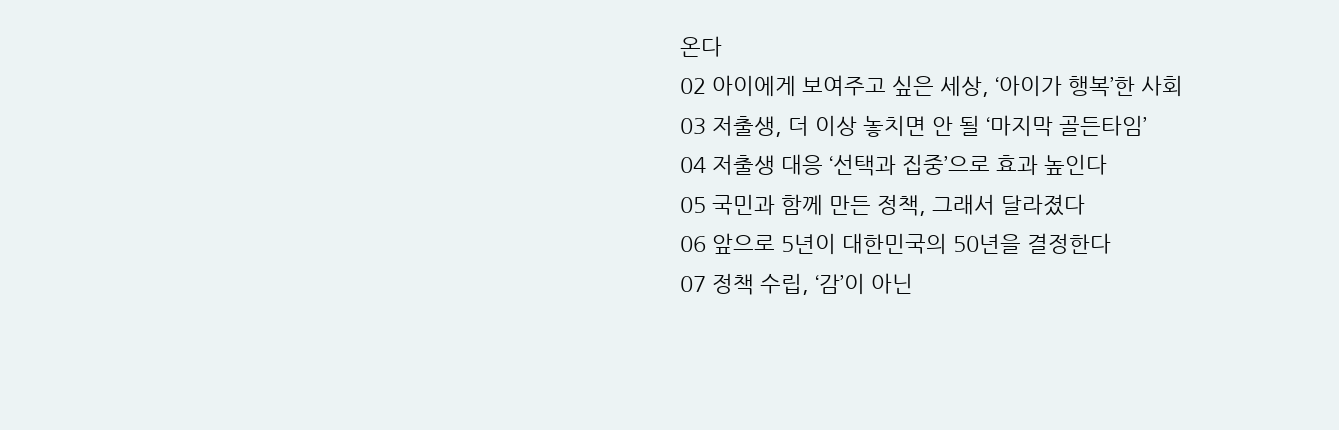온다
02 아이에게 보여주고 싶은 세상, ‘아이가 행복’한 사회
03 저출생, 더 이상 놓치면 안 될 ‘마지막 골든타임’
04 저출생 대응 ‘선택과 집중’으로 효과 높인다
05 국민과 함께 만든 정책, 그래서 달라졌다
06 앞으로 5년이 대한민국의 50년을 결정한다
07 정책 수립, ‘감’이 아닌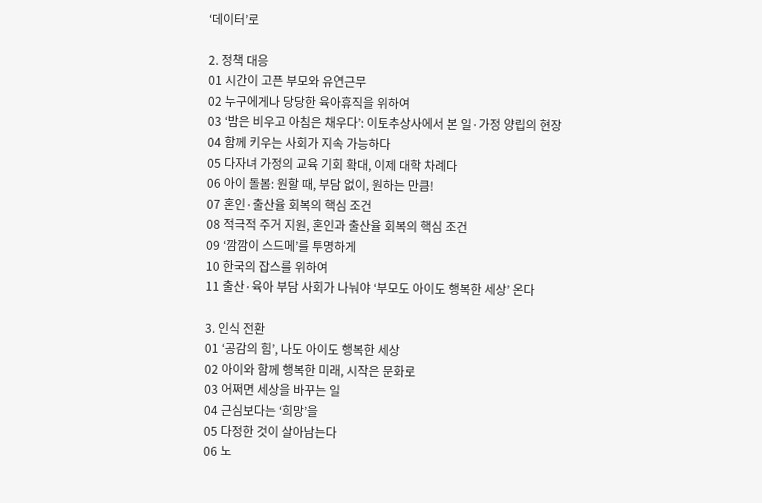‘데이터’로

2. 정책 대응
01 시간이 고픈 부모와 유연근무
02 누구에게나 당당한 육아휴직을 위하여
03 ‘밤은 비우고 아침은 채우다’: 이토추상사에서 본 일·가정 양립의 현장
04 함께 키우는 사회가 지속 가능하다
05 다자녀 가정의 교육 기회 확대, 이제 대학 차례다
06 아이 돌봄: 원할 때, 부담 없이, 원하는 만큼!
07 혼인·출산율 회복의 핵심 조건
08 적극적 주거 지원, 혼인과 출산율 회복의 핵심 조건
09 ‘깜깜이 스드메’를 투명하게
10 한국의 잡스를 위하여
11 출산·육아 부담 사회가 나눠야 ‘부모도 아이도 행복한 세상’ 온다

3. 인식 전환
01 ‘공감의 힘’, 나도 아이도 행복한 세상
02 아이와 함께 행복한 미래, 시작은 문화로
03 어쩌면 세상을 바꾸는 일
04 근심보다는 ‘희망’을
05 다정한 것이 살아남는다
06 노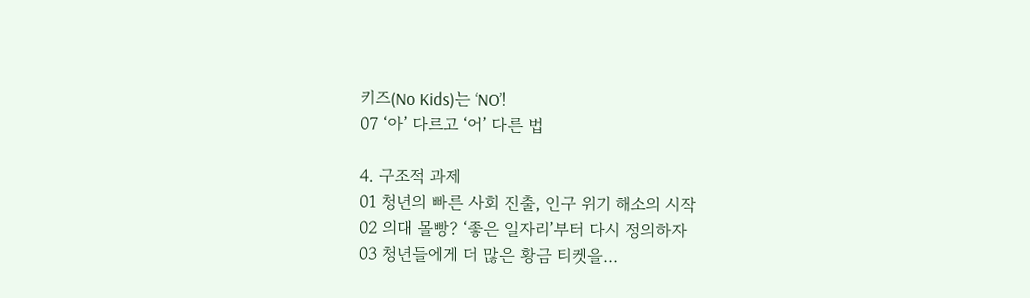키즈(No Kids)는 ‘NO’!
07 ‘아’ 다르고 ‘어’ 다른 법

4. 구조적 과제
01 청년의 빠른 사회 진출, 인구 위기 해소의 시작
02 의대 몰빵? ‘좋은 일자리’부터 다시 정의하자
03 청년들에게 더 많은 황금 티켓을…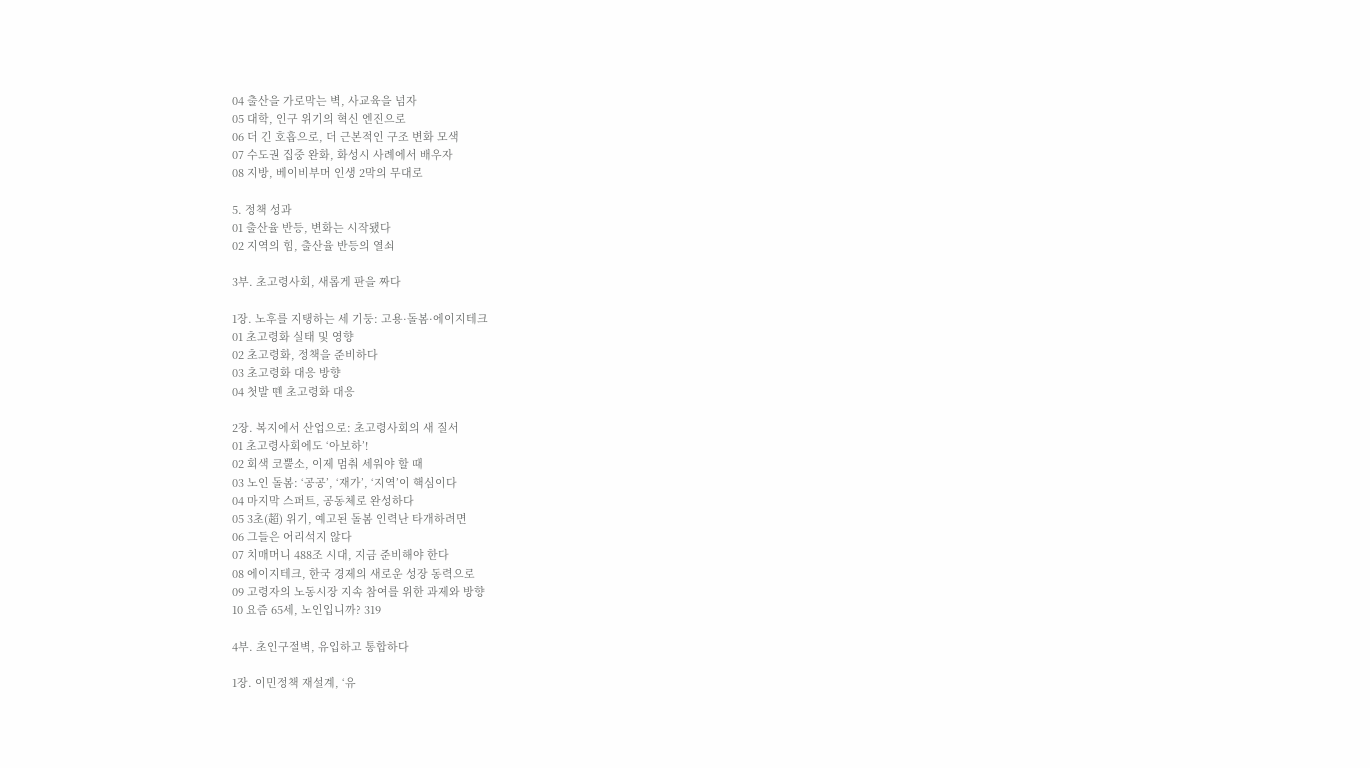04 출산을 가로막는 벽, 사교육을 넘자
05 대학, 인구 위기의 혁신 엔진으로
06 더 긴 호흡으로, 더 근본적인 구조 변화 모색
07 수도권 집중 완화, 화성시 사례에서 배우자
08 지방, 베이비부머 인생 2막의 무대로

5. 정책 성과
01 출산율 반등, 변화는 시작됐다
02 지역의 힘, 출산율 반등의 열쇠

3부. 초고령사회, 새롭게 판을 짜다

1장. 노후를 지탱하는 세 기둥: 고용·돌봄·에이지테크
01 초고령화 실태 및 영향
02 초고령화, 정책을 준비하다
03 초고령화 대응 방향
04 첫발 뗀 초고령화 대응

2장. 복지에서 산업으로: 초고령사회의 새 질서
01 초고령사회에도 ‘아보하’!
02 회색 코뿔소, 이제 멈춰 세워야 할 때
03 노인 돌봄: ‘공공’, ‘재가’, ‘지역’이 핵심이다
04 마지막 스퍼트, 공동체로 완성하다
05 3초(超) 위기, 예고된 돌봄 인력난 타개하려면
06 그들은 어리석지 않다
07 치매머니 488조 시대, 지금 준비해야 한다
08 에이지테크, 한국 경제의 새로운 성장 동력으로
09 고령자의 노동시장 지속 참여를 위한 과제와 방향
10 요즘 65세, 노인입니까? 319

4부. 초인구절벽, 유입하고 통합하다

1장. 이민정책 재설계, ‘유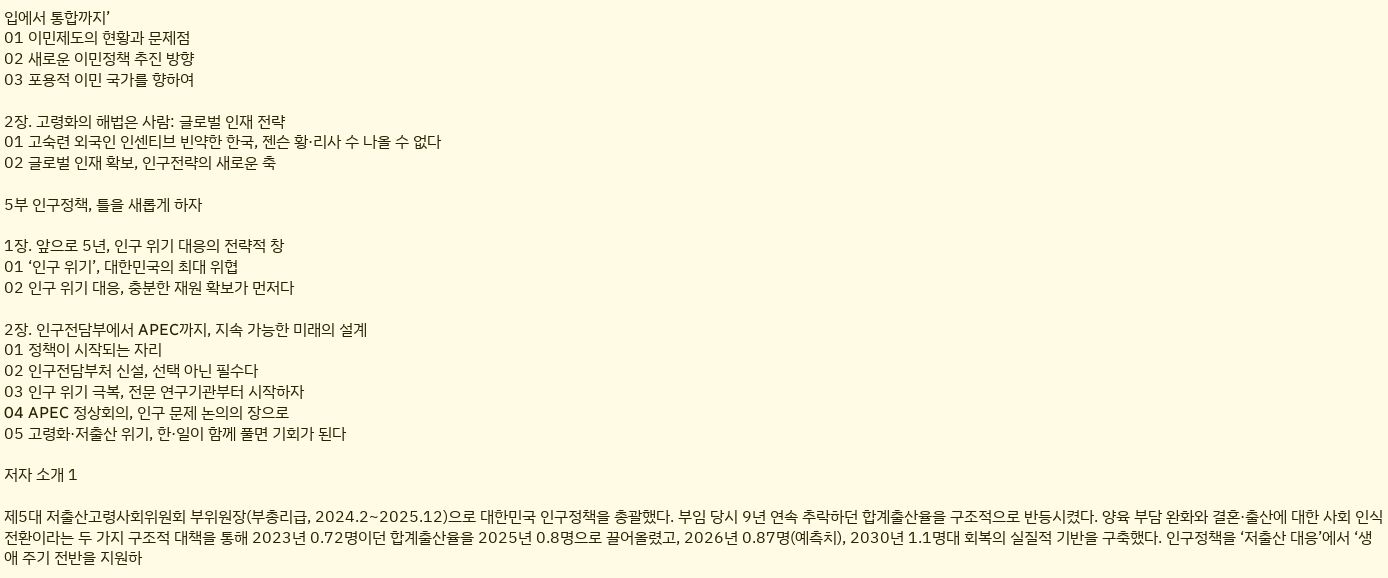입에서 통합까지’
01 이민제도의 현황과 문제점
02 새로운 이민정책 추진 방향
03 포용적 이민 국가를 향하여

2장. 고령화의 해법은 사람: 글로벌 인재 전략
01 고숙련 외국인 인센티브 빈약한 한국, 젠슨 황·리사 수 나올 수 없다
02 글로벌 인재 확보, 인구전략의 새로운 축

5부 인구정책, 틀을 새롭게 하자

1장. 앞으로 5년, 인구 위기 대응의 전략적 창
01 ‘인구 위기’, 대한민국의 최대 위협
02 인구 위기 대응, 충분한 재원 확보가 먼저다

2장. 인구전담부에서 APEC까지, 지속 가능한 미래의 설계
01 정책이 시작되는 자리
02 인구전담부처 신설, 선택 아닌 필수다
03 인구 위기 극복, 전문 연구기관부터 시작하자
04 APEC 정상회의, 인구 문제 논의의 장으로
05 고령화·저출산 위기, 한·일이 함께 풀면 기회가 된다

저자 소개 1

제5대 저출산고령사회위원회 부위원장(부총리급, 2024.2~2025.12)으로 대한민국 인구정책을 총괄했다. 부임 당시 9년 연속 추락하던 합계출산율을 구조적으로 반등시켰다. 양육 부담 완화와 결혼·출산에 대한 사회 인식 전환이라는 두 가지 구조적 대책을 통해 2023년 0.72명이던 합계출산율을 2025년 0.8명으로 끌어올렸고, 2026년 0.87명(예측치), 2030년 1.1명대 회복의 실질적 기반을 구축했다. 인구정책을 ‘저출산 대응’에서 ‘생애 주기 전반을 지원하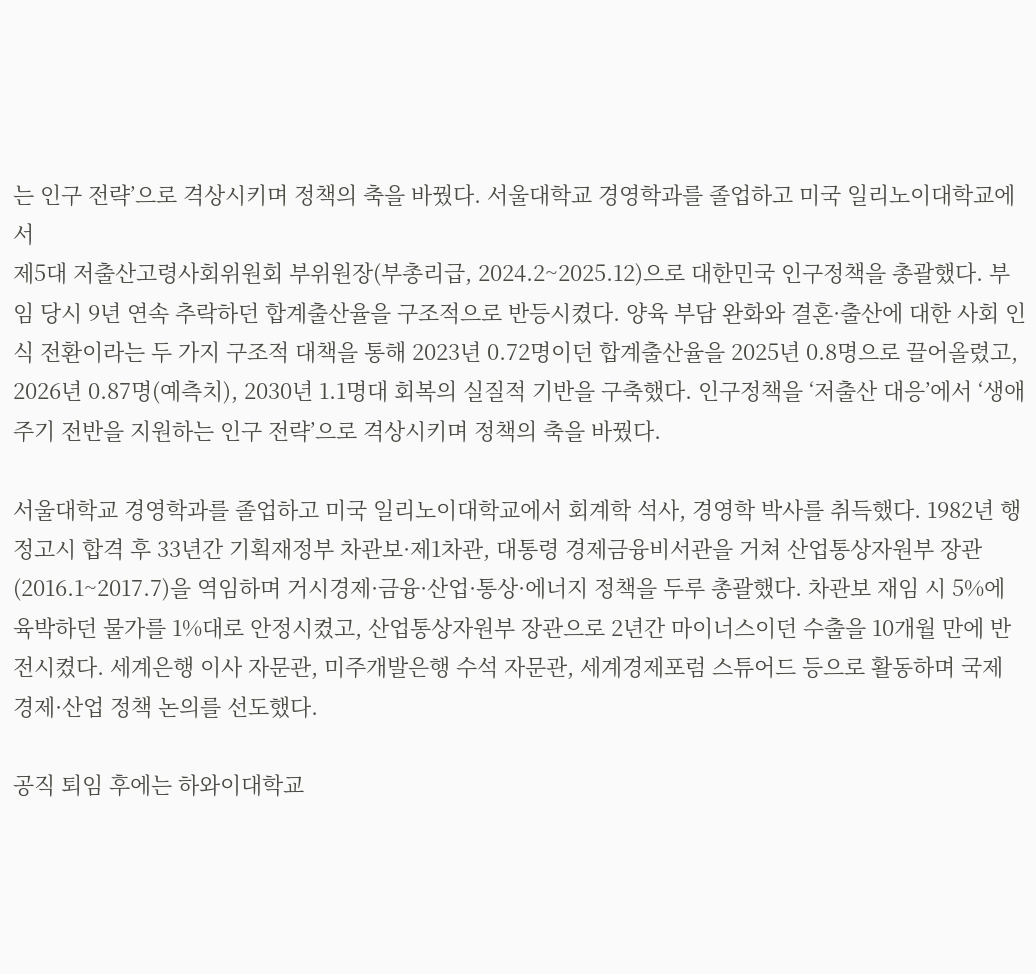는 인구 전략’으로 격상시키며 정책의 축을 바꿨다. 서울대학교 경영학과를 졸업하고 미국 일리노이대학교에서
제5대 저출산고령사회위원회 부위원장(부총리급, 2024.2~2025.12)으로 대한민국 인구정책을 총괄했다. 부임 당시 9년 연속 추락하던 합계출산율을 구조적으로 반등시켰다. 양육 부담 완화와 결혼·출산에 대한 사회 인식 전환이라는 두 가지 구조적 대책을 통해 2023년 0.72명이던 합계출산율을 2025년 0.8명으로 끌어올렸고, 2026년 0.87명(예측치), 2030년 1.1명대 회복의 실질적 기반을 구축했다. 인구정책을 ‘저출산 대응’에서 ‘생애 주기 전반을 지원하는 인구 전략’으로 격상시키며 정책의 축을 바꿨다.

서울대학교 경영학과를 졸업하고 미국 일리노이대학교에서 회계학 석사, 경영학 박사를 취득했다. 1982년 행정고시 합격 후 33년간 기획재정부 차관보·제1차관, 대통령 경제금융비서관을 거쳐 산업통상자원부 장관(2016.1~2017.7)을 역임하며 거시경제·금융·산업·통상·에너지 정책을 두루 총괄했다. 차관보 재임 시 5%에 육박하던 물가를 1%대로 안정시켰고, 산업통상자원부 장관으로 2년간 마이너스이던 수출을 10개월 만에 반전시켰다. 세계은행 이사 자문관, 미주개발은행 수석 자문관, 세계경제포럼 스튜어드 등으로 활동하며 국제 경제·산업 정책 논의를 선도했다.

공직 퇴임 후에는 하와이대학교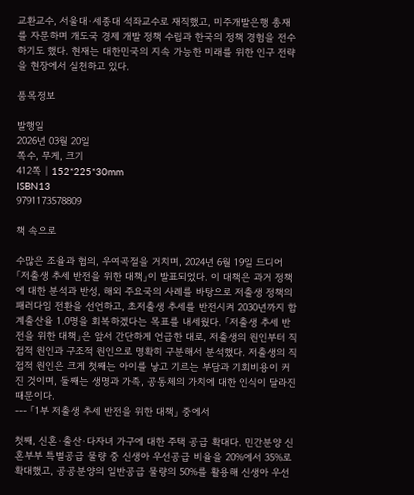교환교수, 서울대·세종대 석좌교수로 재직했고, 미주개발은행 총재를 자문하며 개도국 경제 개발 정책 수립과 한국의 정책 경험을 전수하기도 했다. 현재는 대한민국의 지속 가능한 미래를 위한 인구 전략을 현장에서 실천하고 있다.

품목정보

발행일
2026년 03월 20일
쪽수, 무게, 크기
412쪽 | 152*225*30mm
ISBN13
9791173578809

책 속으로

수많은 조율과 협의, 우여곡절을 거치며, 2024년 6월 19일 드디어 「저출생 추세 반전을 위한 대책」이 발표되었다. 이 대책은 과거 정책에 대한 분석과 반성, 해외 주요국의 사례를 바탕으로 저출생 정책의 패러다임 전환을 선언하고, 초저출생 추세를 반전시켜 2030년까지 합계출산율 1.0명을 회복하겠다는 목표를 내세웠다. 「저출생 추세 반전을 위한 대책」은 앞서 간단하게 언급한 대로, 저출생의 원인부터 직접적 원인과 구조적 원인으로 명확히 구분해서 분석했다. 저출생의 직접적 원인은 크게 첫째는 아이를 낳고 기르는 부담과 기회비용이 커진 것이며, 둘째는 생명과 가족, 공동체의 가치에 대한 인식이 달라진 때문이다.
--- 「1부 저출생 추세 반전을 위한 대책」 중에서

첫째, 신혼·출산·다자녀 가구에 대한 주택 공급 확대다. 민간분양 신혼부부 특별공급 물량 중 신생아 우선공급 비율을 20%에서 35%로 확대했고, 공공분양의 일반공급 물량의 50%를 활용해 신생아 우선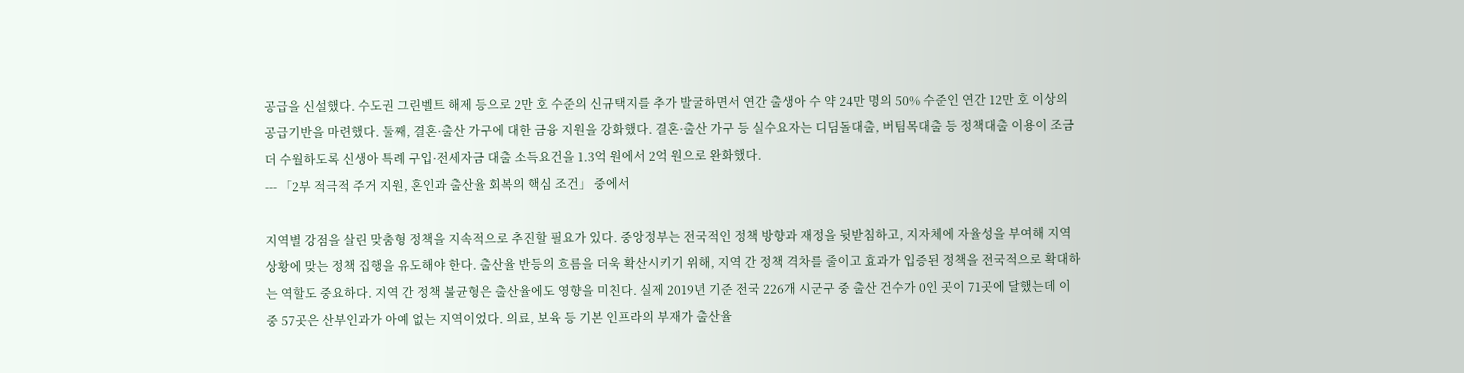공급을 신설했다. 수도권 그린벨트 해제 등으로 2만 호 수준의 신규택지를 추가 발굴하면서 연간 출생아 수 약 24만 명의 50% 수준인 연간 12만 호 이상의 공급기반을 마련했다. 둘째, 결혼·출산 가구에 대한 금융 지원을 강화했다. 결혼·출산 가구 등 실수요자는 디딤돌대출, 버팀목대출 등 정책대출 이용이 조금 더 수월하도록 신생아 특례 구입·전세자금 대출 소득요건을 1.3억 원에서 2억 원으로 완화했다.
--- 「2부 적극적 주거 지원, 혼인과 출산율 회복의 핵심 조건」 중에서

지역별 강점을 살린 맞춤형 정책을 지속적으로 추진할 필요가 있다. 중앙정부는 전국적인 정책 방향과 재정을 뒷받침하고, 지자체에 자율성을 부여해 지역 상황에 맞는 정책 집행을 유도해야 한다. 출산율 반등의 흐름을 더욱 확산시키기 위해, 지역 간 정책 격차를 줄이고 효과가 입증된 정책을 전국적으로 확대하는 역할도 중요하다. 지역 간 정책 불균형은 출산율에도 영향을 미친다. 실제 2019년 기준 전국 226개 시군구 중 출산 건수가 0인 곳이 71곳에 달했는데 이 중 57곳은 산부인과가 아예 없는 지역이었다. 의료, 보육 등 기본 인프라의 부재가 출산율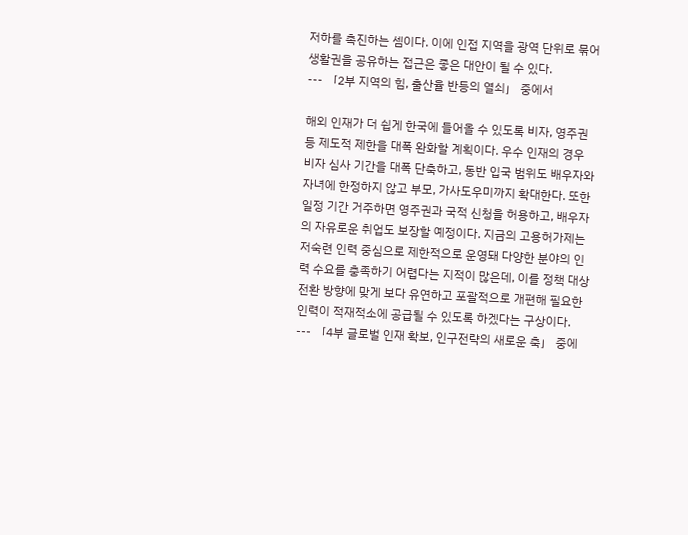저하를 촉진하는 셈이다. 이에 인접 지역을 광역 단위로 묶어 생활권을 공유하는 접근은 좋은 대안이 될 수 있다.
--- 「2부 지역의 힘, 출산율 반등의 열쇠」 중에서

해외 인재가 더 쉽게 한국에 들어올 수 있도록 비자, 영주권 등 제도적 제한을 대폭 완화할 계획이다. 우수 인재의 경우 비자 심사 기간을 대폭 단축하고, 동반 입국 범위도 배우자와 자녀에 한정하지 않고 부모, 가사도우미까지 확대한다. 또한 일정 기간 거주하면 영주권과 국적 신청을 허용하고, 배우자의 자유로운 취업도 보장할 예정이다. 지금의 고용허가제는 저숙련 인력 중심으로 제한적으로 운영돼 다양한 분야의 인력 수요를 충족하기 어렵다는 지적이 많은데, 이를 정책 대상 전환 방향에 맞게 보다 유연하고 포괄적으로 개편해 필요한 인력이 적재적소에 공급될 수 있도록 하겠다는 구상이다.
--- 「4부 글로벌 인재 확보, 인구전략의 새로운 축」 중에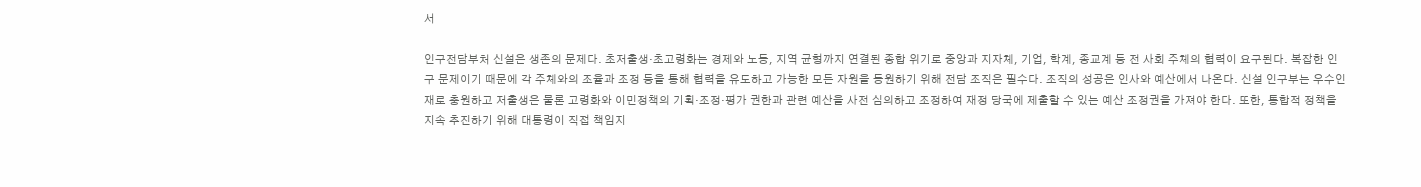서

인구전담부처 신설은 생존의 문제다. 초저출생·초고령화는 경제와 노동, 지역 균형까지 연결된 종합 위기로 중앙과 지자체, 기업, 학계, 종교계 등 전 사회 주체의 협력이 요구된다. 복잡한 인구 문제이기 때문에 각 주체와의 조율과 조정 등을 통해 협력을 유도하고 가능한 모든 자원을 동원하기 위해 전담 조직은 필수다. 조직의 성공은 인사와 예산에서 나온다. 신설 인구부는 우수인재로 충원하고 저출생은 물론 고령화와 이민정책의 기획·조정·평가 권한과 관련 예산을 사전 심의하고 조정하여 재정 당국에 제출할 수 있는 예산 조정권을 가져야 한다. 또한, 통합적 정책을 지속 추진하기 위해 대통령이 직접 책임지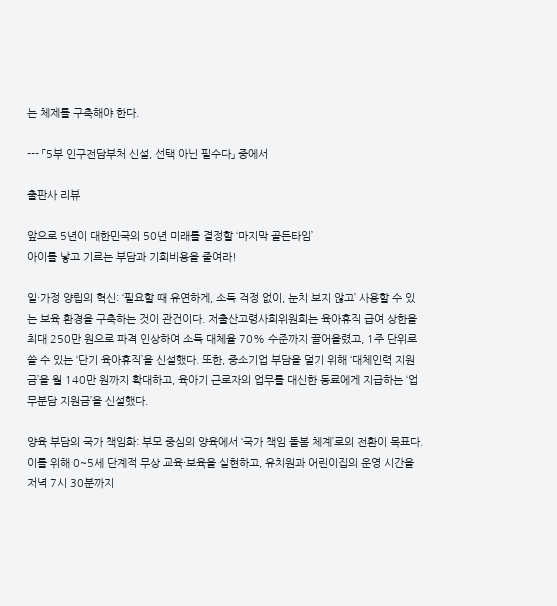는 체제를 구축해야 한다.

--- 「5부 인구전담부처 신설, 선택 아닌 필수다」 중에서

출판사 리뷰

앞으로 5년이 대한민국의 50년 미래를 결정할 ‘마지막 골든타임’
아이를 낳고 기르는 부담과 기회비용을 줄여라!

일·가정 양립의 혁신: ‘필요할 때 유연하게, 소득 걱정 없이, 눈치 보지 않고’ 사용할 수 있는 보육 환경을 구축하는 것이 관건이다. 저출산고령사회위원회는 육아휴직 급여 상한을 최대 250만 원으로 파격 인상하여 소득 대체율 70% 수준까지 끌어올렸고, 1주 단위로 쓸 수 있는 ‘단기 육아휴직’을 신설했다. 또한, 중소기업 부담을 덜기 위해 ‘대체인력 지원금’을 월 140만 원까지 확대하고, 육아기 근로자의 업무를 대신한 동료에게 지급하는 ‘업무분담 지원금’을 신설했다.

양육 부담의 국가 책임화: 부모 중심의 양육에서 ‘국가 책임 돌봄 체계’로의 전환이 목표다. 이를 위해 0~5세 단계적 무상 교육·보육을 실현하고, 유치원과 어린이집의 운영 시간을 저녁 7시 30분까지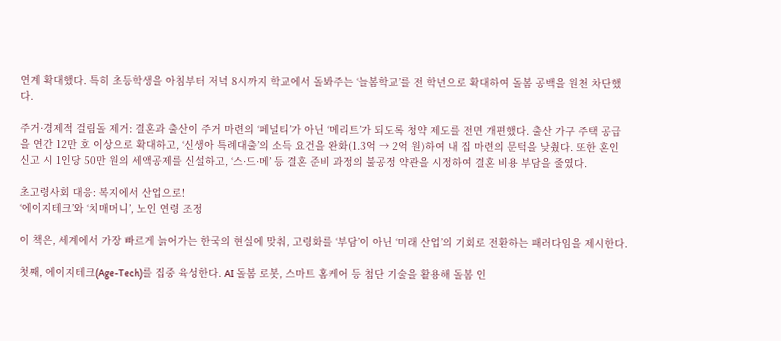연계 확대했다. 특히 초등학생을 아침부터 저녁 8시까지 학교에서 돌봐주는 ‘늘봄학교’를 전 학년으로 확대하여 돌봄 공백을 원천 차단했다.

주거·경제적 걸림돌 제거: 결혼과 출산이 주거 마련의 ‘페널티’가 아닌 ‘메리트’가 되도록 청약 제도를 전면 개편했다. 출산 가구 주택 공급을 연간 12만 호 이상으로 확대하고, ‘신생아 특례대출’의 소득 요건을 완화(1.3억 → 2억 원)하여 내 집 마련의 문턱을 낮췄다. 또한 혼인신고 시 1인당 50만 원의 세액공제를 신설하고, ‘스·드·메’ 등 결혼 준비 과정의 불공정 약관을 시정하여 결혼 비용 부담을 줄였다.

초고령사회 대응: 복지에서 산업으로!
‘에이지테크’와 ‘치매머니’, 노인 연령 조정

이 책은, 세계에서 가장 빠르게 늙어가는 한국의 현실에 맞춰, 고령화를 ‘부담’이 아닌 ‘미래 산업’의 기회로 전환하는 패러다임을 제시한다.

첫째, 에이지테크(Age-Tech)를 집중 육성한다. AI 돌봄 로봇, 스마트 홈케어 등 첨단 기술을 활용해 돌봄 인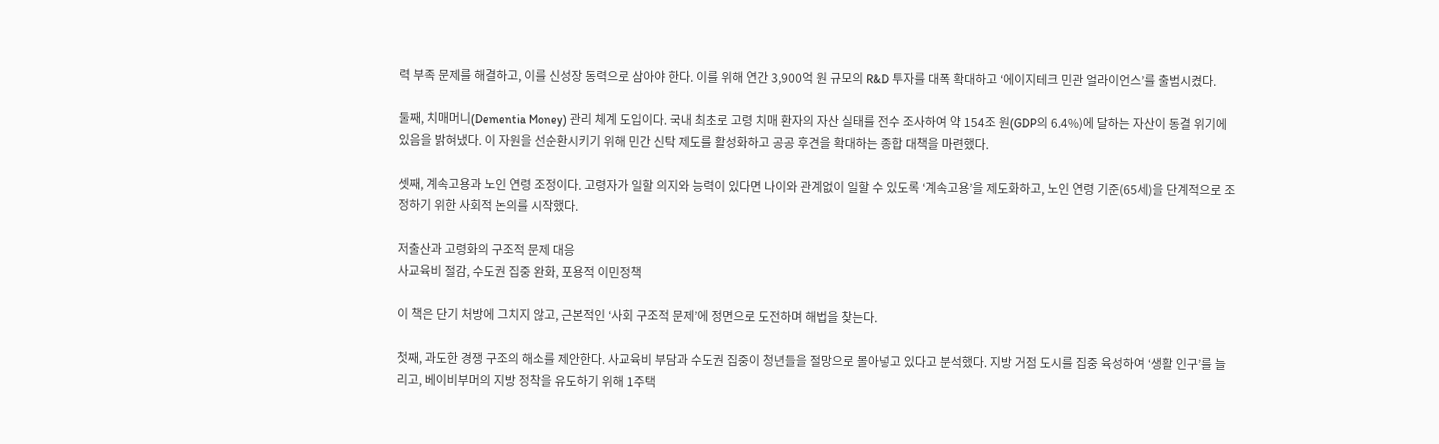력 부족 문제를 해결하고, 이를 신성장 동력으로 삼아야 한다. 이를 위해 연간 3,900억 원 규모의 R&D 투자를 대폭 확대하고 ‘에이지테크 민관 얼라이언스’를 출범시켰다.

둘째, 치매머니(Dementia Money) 관리 체계 도입이다. 국내 최초로 고령 치매 환자의 자산 실태를 전수 조사하여 약 154조 원(GDP의 6.4%)에 달하는 자산이 동결 위기에 있음을 밝혀냈다. 이 자원을 선순환시키기 위해 민간 신탁 제도를 활성화하고 공공 후견을 확대하는 종합 대책을 마련했다.

셋째, 계속고용과 노인 연령 조정이다. 고령자가 일할 의지와 능력이 있다면 나이와 관계없이 일할 수 있도록 ‘계속고용’을 제도화하고, 노인 연령 기준(65세)을 단계적으로 조정하기 위한 사회적 논의를 시작했다.

저출산과 고령화의 구조적 문제 대응
사교육비 절감, 수도권 집중 완화, 포용적 이민정책

이 책은 단기 처방에 그치지 않고, 근본적인 ‘사회 구조적 문제’에 정면으로 도전하며 해법을 찾는다.

첫째, 과도한 경쟁 구조의 해소를 제안한다. 사교육비 부담과 수도권 집중이 청년들을 절망으로 몰아넣고 있다고 분석했다. 지방 거점 도시를 집중 육성하여 ‘생활 인구’를 늘리고, 베이비부머의 지방 정착을 유도하기 위해 1주택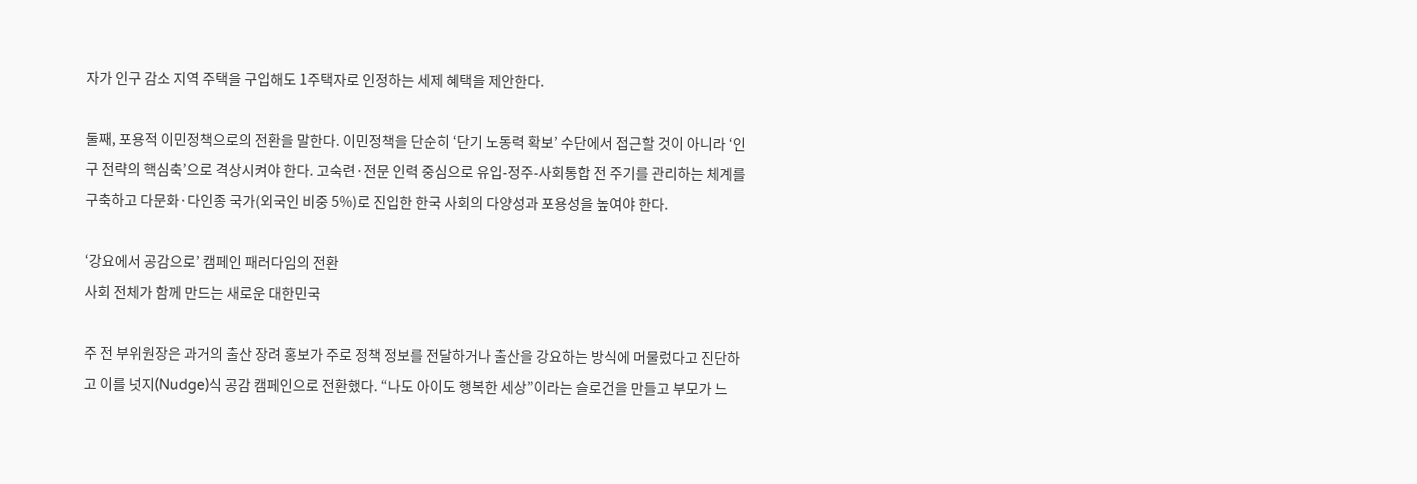자가 인구 감소 지역 주택을 구입해도 1주택자로 인정하는 세제 혜택을 제안한다.

둘째, 포용적 이민정책으로의 전환을 말한다. 이민정책을 단순히 ‘단기 노동력 확보’ 수단에서 접근할 것이 아니라 ‘인구 전략의 핵심축’으로 격상시켜야 한다. 고숙련·전문 인력 중심으로 유입-정주-사회통합 전 주기를 관리하는 체계를 구축하고 다문화·다인종 국가(외국인 비중 5%)로 진입한 한국 사회의 다양성과 포용성을 높여야 한다.

‘강요에서 공감으로’ 캠페인 패러다임의 전환
사회 전체가 함께 만드는 새로운 대한민국

주 전 부위원장은 과거의 출산 장려 홍보가 주로 정책 정보를 전달하거나 출산을 강요하는 방식에 머물렀다고 진단하고 이를 넛지(Nudge)식 공감 캠페인으로 전환했다. “나도 아이도 행복한 세상”이라는 슬로건을 만들고 부모가 느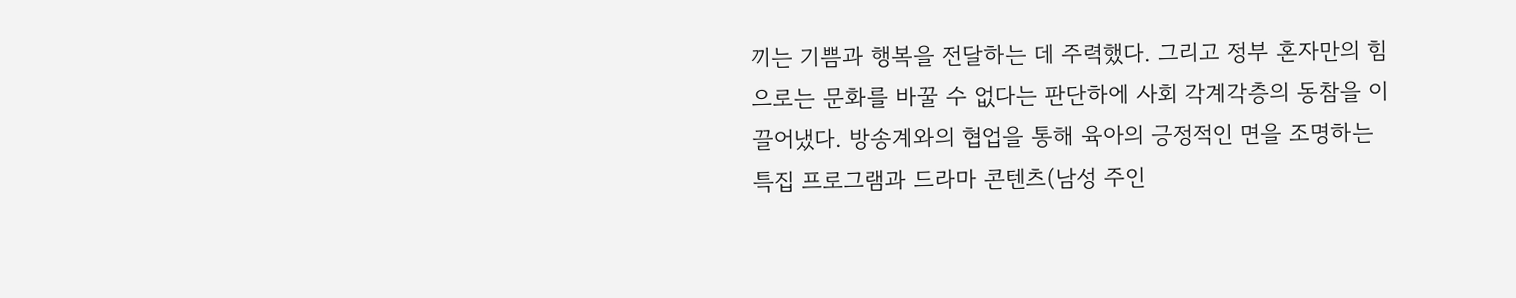끼는 기쁨과 행복을 전달하는 데 주력했다. 그리고 정부 혼자만의 힘으로는 문화를 바꿀 수 없다는 판단하에 사회 각계각층의 동참을 이끌어냈다. 방송계와의 협업을 통해 육아의 긍정적인 면을 조명하는 특집 프로그램과 드라마 콘텐츠(남성 주인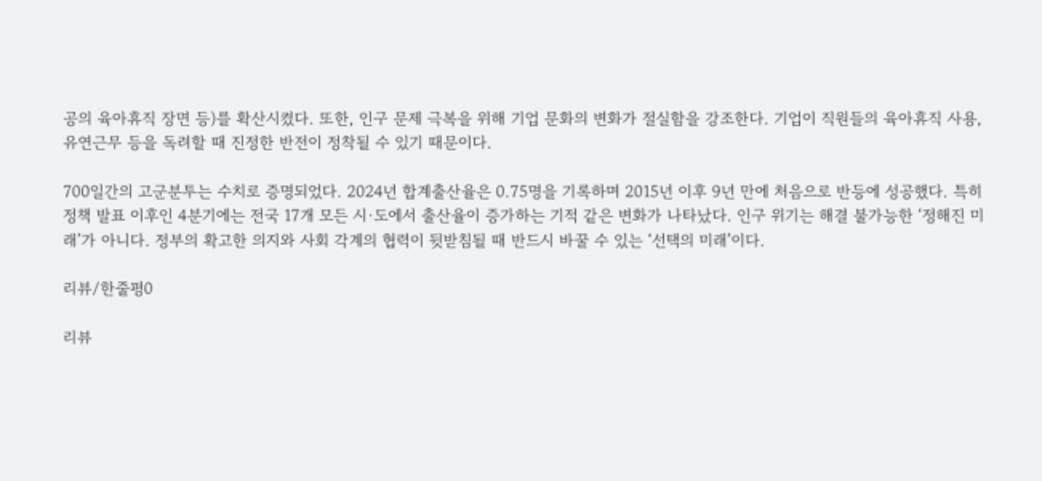공의 육아휴직 장면 등)를 확산시켰다. 또한, 인구 문제 극복을 위해 기업 문화의 변화가 절실함을 강조한다. 기업이 직원들의 육아휴직 사용, 유연근무 등을 독려할 때 진정한 반전이 정착될 수 있기 때문이다.

700일간의 고군분투는 수치로 증명되었다. 2024년 합계출산율은 0.75명을 기록하며 2015년 이후 9년 만에 처음으로 반등에 성공했다. 특히 정책 발표 이후인 4분기에는 전국 17개 모든 시·도에서 출산율이 증가하는 기적 같은 변화가 나타났다. 인구 위기는 해결 불가능한 ‘정해진 미래’가 아니다. 정부의 확고한 의지와 사회 각계의 협력이 뒷받침될 때 반드시 바꿀 수 있는 ‘선택의 미래’이다.

리뷰/한줄평0

리뷰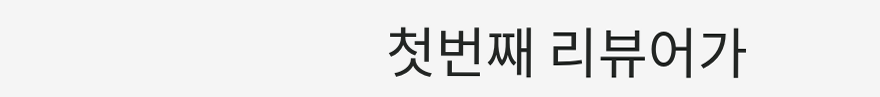첫번째 리뷰어가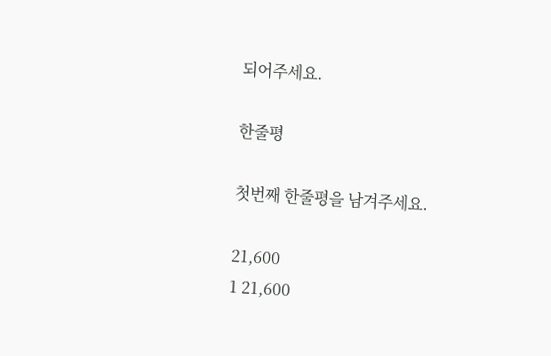되어주세요.

한줄평

첫번째 한줄평을 남겨주세요.

21,600
1 21,600